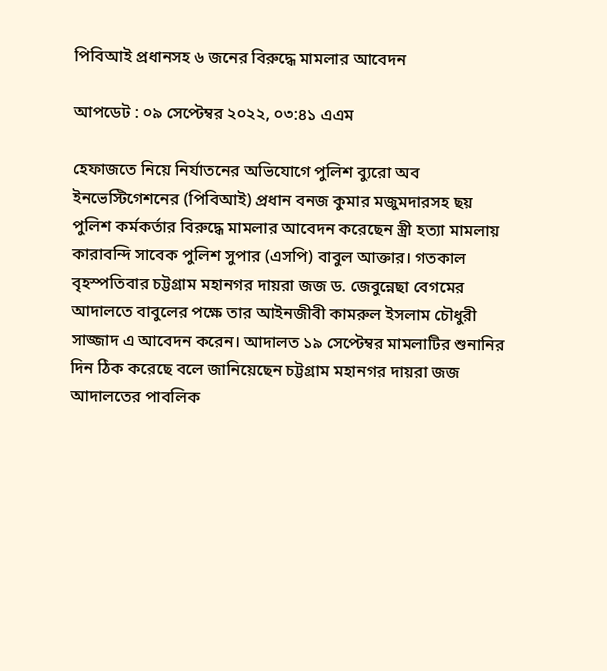পিবিআই প্রধানসহ ৬ জনের বিরুদ্ধে মামলার আবেদন

আপডেট : ০৯ সেপ্টেম্বর ২০২২, ০৩:৪১ এএম

হেফাজতে নিয়ে নির্যাতনের অভিযোগে পুলিশ ব্যুরো অব ইনভেস্টিগেশনের (পিবিআই) প্রধান বনজ কুমার মজুমদারসহ ছয় পুলিশ কর্মকর্তার বিরুদ্ধে মামলার আবেদন করেছেন স্ত্রী হত্যা মামলায় কারাবন্দি সাবেক পুলিশ সুপার (এসপি) বাবুল আক্তার। গতকাল বৃহস্পতিবার চট্টগ্রাম মহানগর দায়রা জজ ড. জেবুন্নেছা বেগমের আদালতে বাবুলের পক্ষে তার আইনজীবী কামরুল ইসলাম চৌধুরী সাজ্জাদ এ আবেদন করেন। আদালত ১৯ সেপ্টেম্বর মামলাটির শুনানির দিন ঠিক করেছে বলে জানিয়েছেন চট্টগ্রাম মহানগর দায়রা জজ আদালতের পাবলিক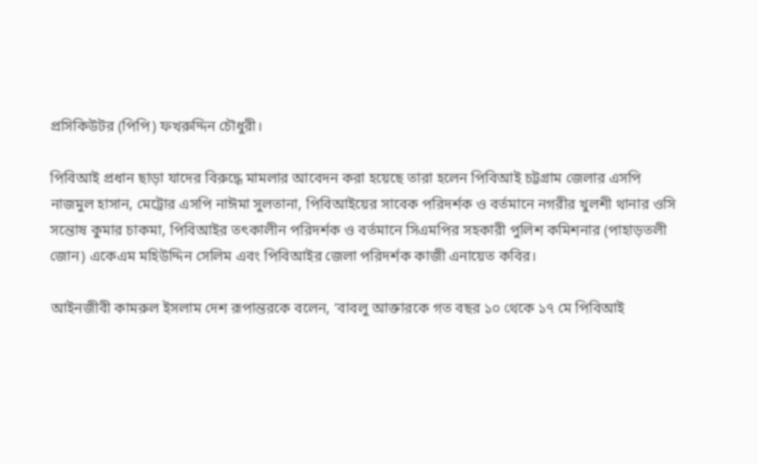প্রসিকিউটর (পিপি) ফখরুদ্দিন চৌধুরী।

পিবিআই প্রধান ছাড়া যাদের বিরুদ্ধে মামলার আবেদন করা হয়েছে তারা হলেন পিবিআই চট্টগ্রাম জেলার এসপি নাজমুল হাসান, মেট্রোর এসপি নাঈমা সুলতানা, পিবিআইয়ের সাবেক পরিদর্শক ও বর্তমানে নগরীর খুলশী থানার ওসি সন্তোষ কুমার চাকমা, পিবিআইর তৎকালীন পরিদর্শক ও বর্তমানে সিএমপির সহকারী পুলিশ কমিশনার (পাহাড়তলী জোন) একেএম মহিউদ্দিন সেলিম এবং পিবিআইর জেলা পরিদর্শক কাজী এনায়েত কবির।

আইনজীবী কামরুল ইসলাম দেশ রূপান্তরকে বলেন, ‘বাবলু আক্তারকে গত বছর ১০ থেকে ১৭ মে পিবিআই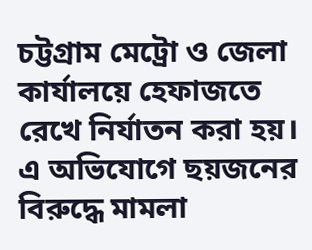চট্টগ্রাম মেট্রো ও জেলা কার্যালয়ে হেফাজতে রেখে নির্যাতন করা হয়। এ অভিযোগে ছয়জনের বিরুদ্ধে মামলা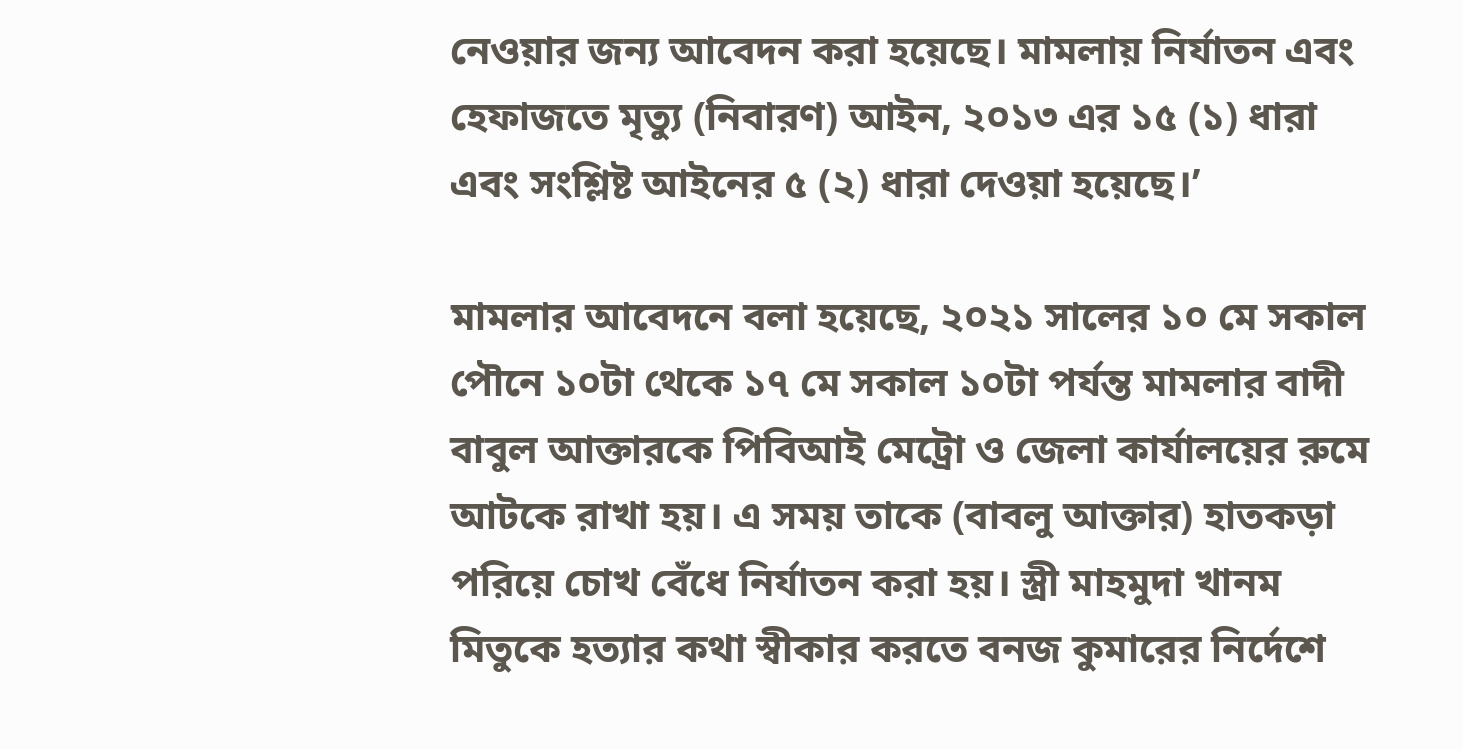নেওয়ার জন্য আবেদন করা হয়েছে। মামলায় নির্যাতন এবং হেফাজতে মৃত্যু (নিবারণ) আইন, ২০১৩ এর ১৫ (১) ধারা এবং সংশ্লিষ্ট আইনের ৫ (২) ধারা দেওয়া হয়েছে।’

মামলার আবেদনে বলা হয়েছে, ২০২১ সালের ১০ মে সকাল পৌনে ১০টা থেকে ১৭ মে সকাল ১০টা পর্যন্ত মামলার বাদী বাবুল আক্তারকে পিবিআই মেট্রো ও জেলা কার্যালয়ের রুমে আটকে রাখা হয়। এ সময় তাকে (বাবলু আক্তার) হাতকড়া পরিয়ে চোখ বেঁধে নির্যাতন করা হয়। স্ত্রী মাহমুদা খানম মিতুকে হত্যার কথা স্বীকার করতে বনজ কুমারের নির্দেশে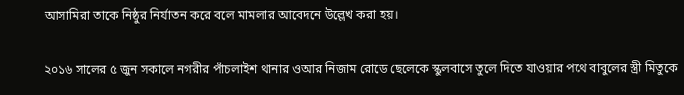আসামিরা তাকে নিষ্ঠুর নির্যাতন করে বলে মামলার আবেদনে উল্লেখ করা হয়।

২০১৬ সালের ৫ জুন সকালে নগরীর পাঁচলাইশ থানার ওআর নিজাম রোডে ছেলেকে স্কুলবাসে তুলে দিতে যাওয়ার পথে বাবুলের স্ত্রী মিতুকে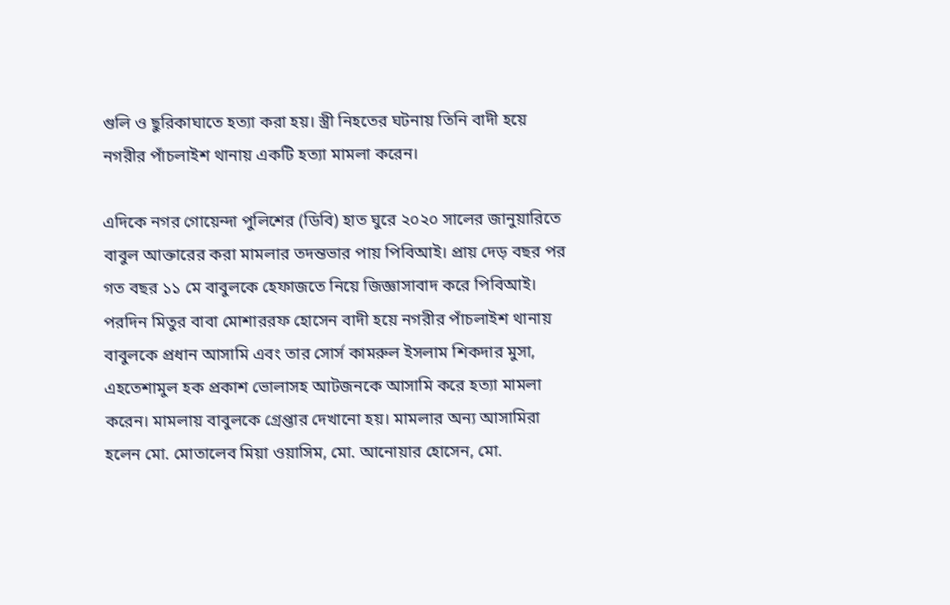গুলি ও ছুরিকাঘাতে হত্যা করা হয়। স্ত্রী নিহতের ঘটনায় তিনি বাদী হয়ে নগরীর পাঁচলাইশ থানায় একটি হত্যা মামলা করেন।

এদিকে নগর গোয়েন্দা পুলিশের (ডিবি) হাত ঘুরে ২০২০ সালের জানুয়ারিতে বাবুল আক্তারের করা মামলার তদন্তভার পায় পিবিআই। প্রায় দেড় বছর পর গত বছর ১১ মে বাবুলকে হেফাজতে নিয়ে জিজ্ঞাসাবাদ করে পিবিআই। পরদিন মিতুর বাবা মোশাররফ হোসেন বাদী হয়ে নগরীর পাঁচলাইশ থানায় বাবুলকে প্রধান আসামি এবং তার সোর্স কামরুল ইসলাম শিকদার মুসা, এহতেশামুল হক প্রকাশ ভোলাসহ আটজনকে আসামি করে হত্যা মামলা করেন। মামলায় বাবুলকে গ্রেপ্তার দেখানো হয়। মামলার অন্য আসামিরা হলেন মো. মোতালেব মিয়া ওয়াসিম, মো. আনোয়ার হোসেন, মো.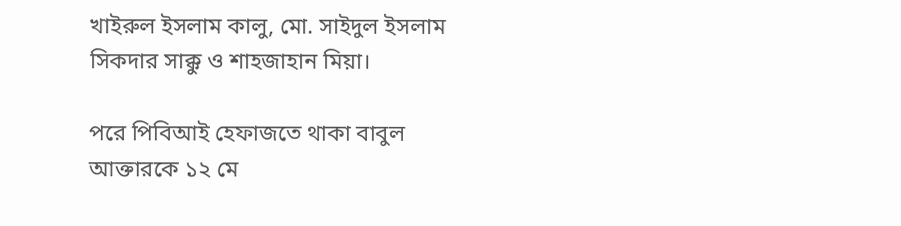খাইরুল ইসলাম কালু, মো. সাইদুল ইসলাম সিকদার সাক্কু ও শাহজাহান মিয়া।

পরে পিবিআই হেফাজতে থাকা বাবুল আক্তারকে ১২ মে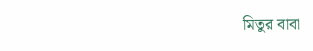মিতুর বাবা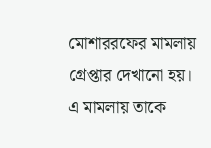মোশাররফের মামলায় গ্রেপ্তার দেখানো হয়। এ মামলায় তাকে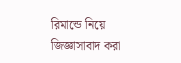রিমান্ডে নিয়ে জিজ্ঞাসাবাদ করা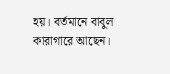হয়। বর্তমানে বাবুল কারাগারে আছেন।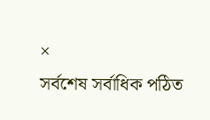×
সর্বশেষ সর্বাধিক পঠিত